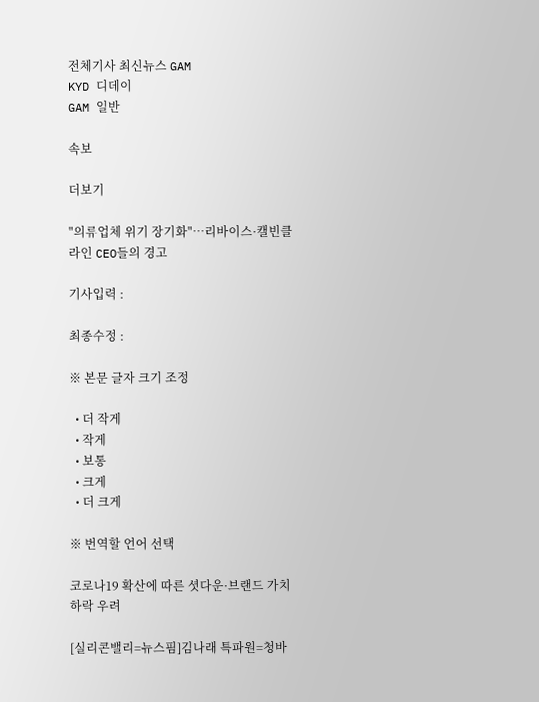전체기사 최신뉴스 GAM
KYD 디데이
GAM 일반

속보

더보기

"의류업체 위기 장기화"…리바이스·캘빈클라인 CEO들의 경고

기사입력 :

최종수정 :

※ 본문 글자 크기 조정

  • 더 작게
  • 작게
  • 보통
  • 크게
  • 더 크게

※ 번역할 언어 선택

코로나19 확산에 따른 셧다운·브랜드 가치 하락 우려

[실리콘밸리=뉴스핌]김나래 특파원=청바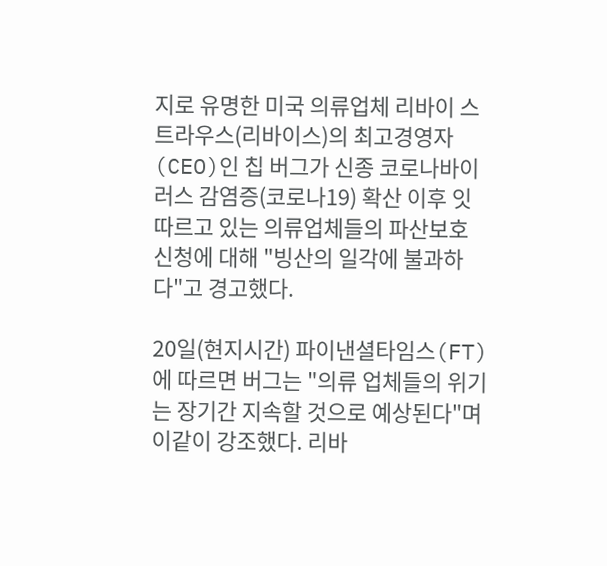지로 유명한 미국 의류업체 리바이 스트라우스(리바이스)의 최고경영자(CEO)인 칩 버그가 신종 코로나바이러스 감염증(코로나19) 확산 이후 잇따르고 있는 의류업체들의 파산보호 신청에 대해 "빙산의 일각에 불과하다"고 경고했다.

20일(현지시간) 파이낸셜타임스(FT)에 따르면 버그는 "의류 업체들의 위기는 장기간 지속할 것으로 예상된다"며 이같이 강조했다. 리바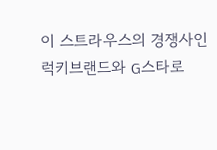이 스트라우스의 경쟁사인 럭키브랜드와 G스타로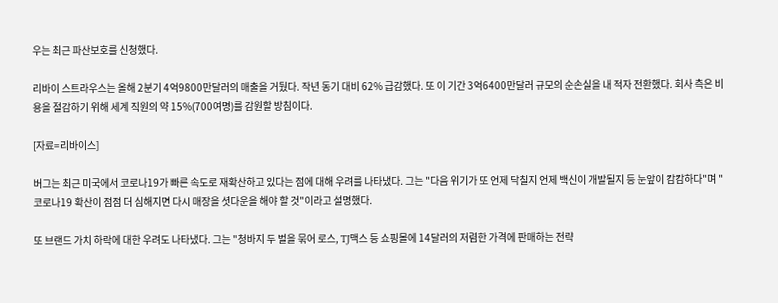우는 최근 파산보호를 신청했다.

리바이 스트라우스는 올해 2분기 4억9800만달러의 매출을 거뒀다. 작년 동기 대비 62% 급감했다. 또 이 기간 3억6400만달러 규모의 순손실을 내 적자 전환했다. 회사 측은 비용을 절감하기 위해 세계 직원의 약 15%(700여명)를 감원할 방침이다.

[자료=리바이스]

버그는 최근 미국에서 코로나19가 빠른 속도로 재확산하고 있다는 점에 대해 우려를 나타냈다. 그는 "다음 위기가 또 언제 닥칠지 언제 백신이 개발될지 등 눈앞이 캄캄하다"며 "코로나19 확산이 점점 더 심해지면 다시 매장을 셧다운을 해야 할 것"이라고 설명했다.

또 브랜드 가치 하락에 대한 우려도 나타냈다. 그는 "청바지 두 벌을 묶어 로스, TJ맥스 등 쇼핑몰에 14달러의 저렴한 가격에 판매하는 전략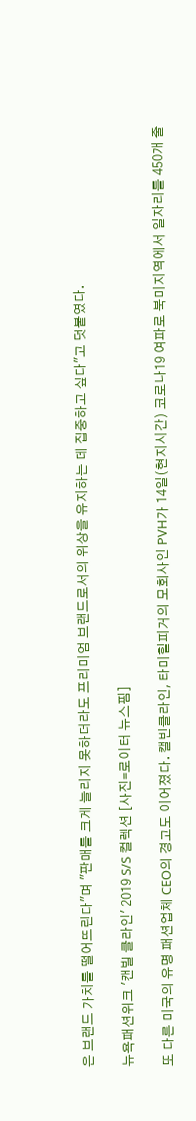은 브랜드 가치를 떨어뜨린다"며 "판매를 크게 늘리지 못하더라도 프리미엄 브랜드로서의 위상을 유지하는 데 집중하고 싶다"고 덧붙였다.

뉴욕패션위크 '캔빌 클라인' 2019 S/S 컬렉션 [사진=로이터 뉴스핌]

또 다른 미국의 유명 패션업체 CEO의 경고도 이어졌다. 캘빈클라인, 타미힐피거의 모회사인 PVH가 14일(현지시간) 코로나19 여파로 북미지역에서 일자리를 450개 줄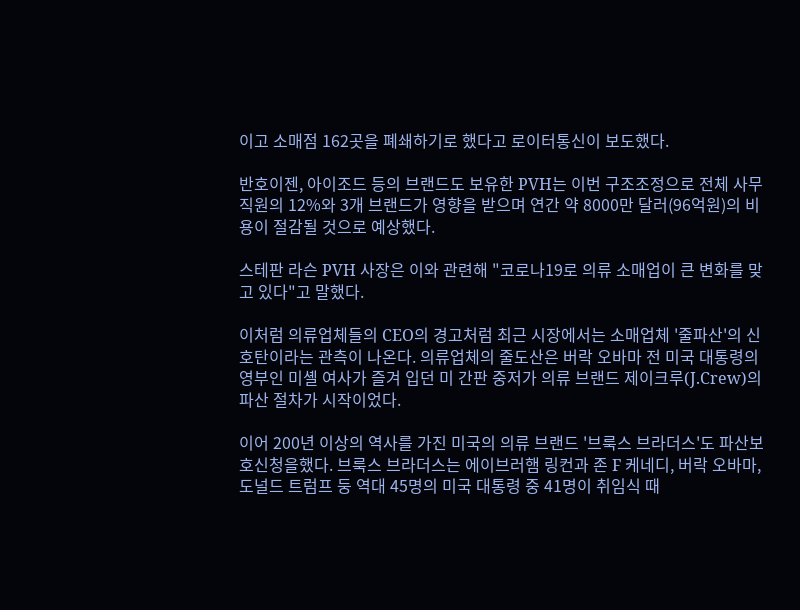이고 소매점 162곳을 폐쇄하기로 했다고 로이터통신이 보도했다.

반호이젠, 아이조드 등의 브랜드도 보유한 PVH는 이번 구조조정으로 전체 사무직원의 12%와 3개 브랜드가 영향을 받으며 연간 약 8000만 달러(96억원)의 비용이 절감될 것으로 예상했다.

스테판 라슨 PVH 사장은 이와 관련해 "코로나19로 의류 소매업이 큰 변화를 맞고 있다"고 말했다.

이처럼 의류업체들의 CEO의 경고처럼 최근 시장에서는 소매업체 '줄파산'의 신호탄이라는 관측이 나온다. 의류업체의 줄도산은 버락 오바마 전 미국 대통령의 영부인 미셸 여사가 즐겨 입던 미 간판 중저가 의류 브랜드 제이크루(J.Crew)의 파산 절차가 시작이었다.

이어 200년 이상의 역사를 가진 미국의 의류 브랜드 '브룩스 브라더스'도 파산보호신청을했다. 브룩스 브라더스는 에이브러햄 링컨과 존 F 케네디, 버락 오바마, 도널드 트럼프 둥 역대 45명의 미국 대통령 중 41명이 취임식 때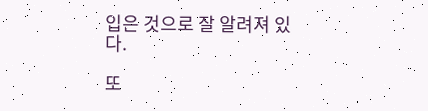입은 것으로 잘 알려져 있다.

또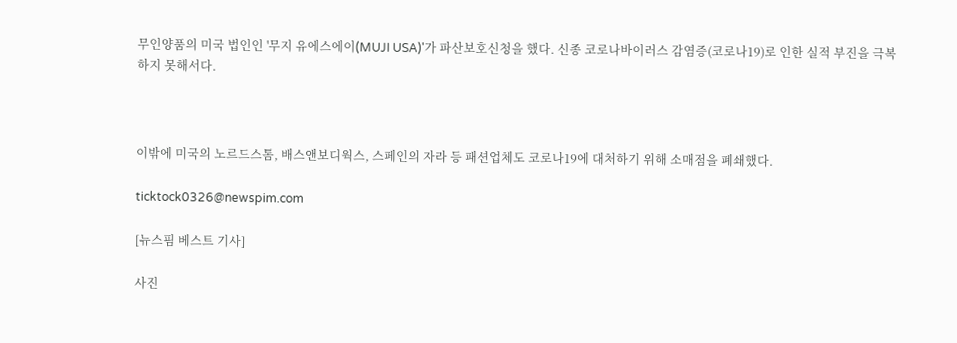무인양품의 미국 법인인 '무지 유에스에이(MUJI USA)'가 파산보호신청을 했다. 신종 코로나바이러스 감염증(코로나19)로 인한 실적 부진을 극복하지 못해서다.



이밖에 미국의 노르드스톰, 배스앤보디웍스, 스페인의 자라 등 패션업체도 코로나19에 대처하기 위해 소매점을 폐쇄했다.

ticktock0326@newspim.com

[뉴스핌 베스트 기사]

사진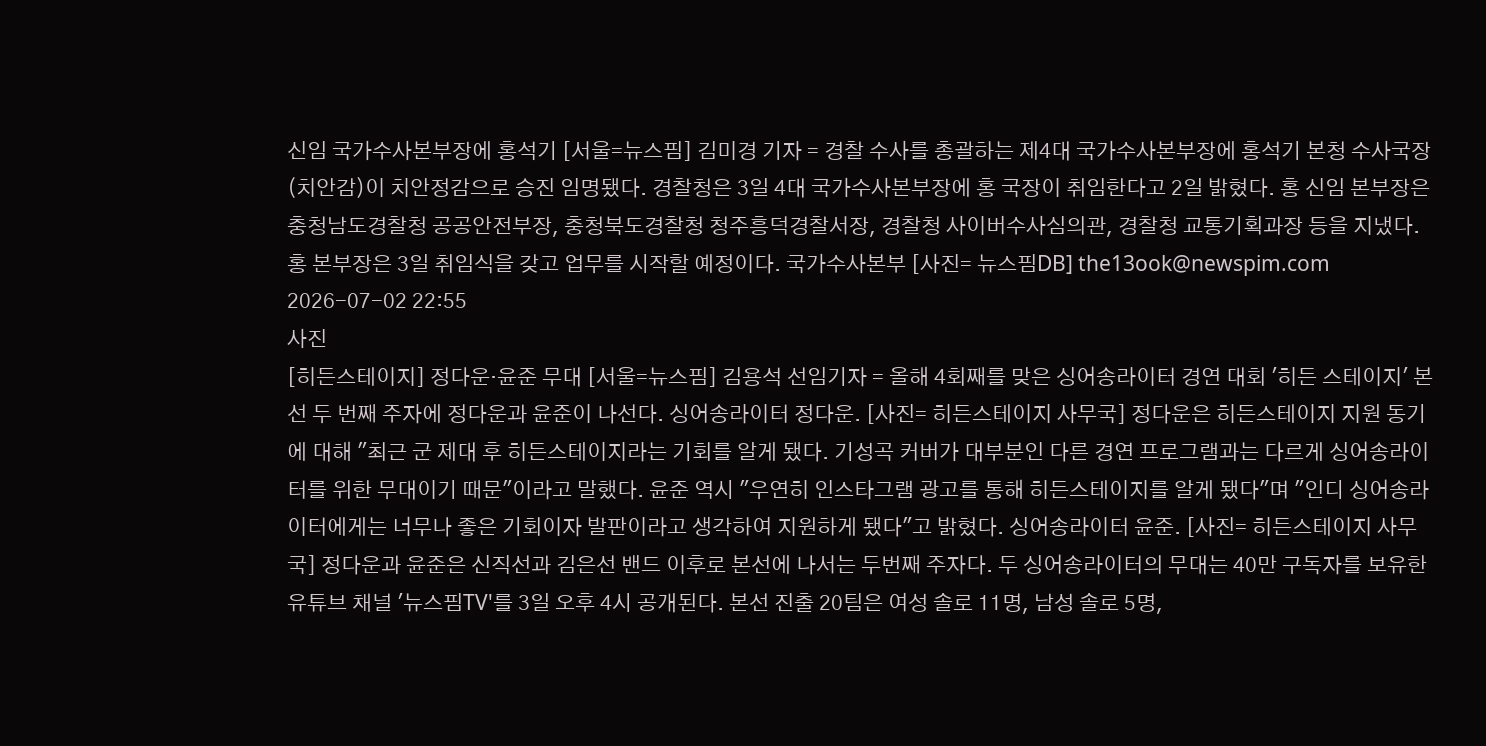신임 국가수사본부장에 홍석기 [서울=뉴스핌] 김미경 기자 = 경찰 수사를 총괄하는 제4대 국가수사본부장에 홍석기 본청 수사국장(치안감)이 치안정감으로 승진 임명됐다. 경찰청은 3일 4대 국가수사본부장에 홍 국장이 취임한다고 2일 밝혔다. 홍 신임 본부장은 충청남도경찰청 공공안전부장, 충청북도경찰청 청주흥덕경찰서장, 경찰청 사이버수사심의관, 경찰청 교통기획과장 등을 지냈다. 홍 본부장은 3일 취임식을 갖고 업무를 시작할 예정이다. 국가수사본부 [사진= 뉴스핌DB] the13ook@newspim.com 2026-07-02 22:55
사진
[히든스테이지] 정다운·윤준 무대 [서울=뉴스핌] 김용석 선임기자 = 올해 4회째를 맞은 싱어송라이터 경연 대회 '히든 스테이지' 본선 두 번째 주자에 정다운과 윤준이 나선다. 싱어송라이터 정다운. [사진= 히든스테이지 사무국] 정다운은 히든스테이지 지원 동기에 대해 "최근 군 제대 후 히든스테이지라는 기회를 알게 됐다. 기성곡 커버가 대부분인 다른 경연 프로그램과는 다르게 싱어송라이터를 위한 무대이기 때문"이라고 말했다. 윤준 역시 "우연히 인스타그램 광고를 통해 히든스테이지를 알게 됐다"며 "인디 싱어송라이터에게는 너무나 좋은 기회이자 발판이라고 생각하여 지원하게 됐다"고 밝혔다. 싱어송라이터 윤준. [사진= 히든스테이지 사무국] 정다운과 윤준은 신직선과 김은선 밴드 이후로 본선에 나서는 두번째 주자다. 두 싱어송라이터의 무대는 40만 구독자를 보유한 유튜브 채널 '뉴스핌TV'를 3일 오후 4시 공개된다. 본선 진출 20팀은 여성 솔로 11명, 남성 솔로 5명,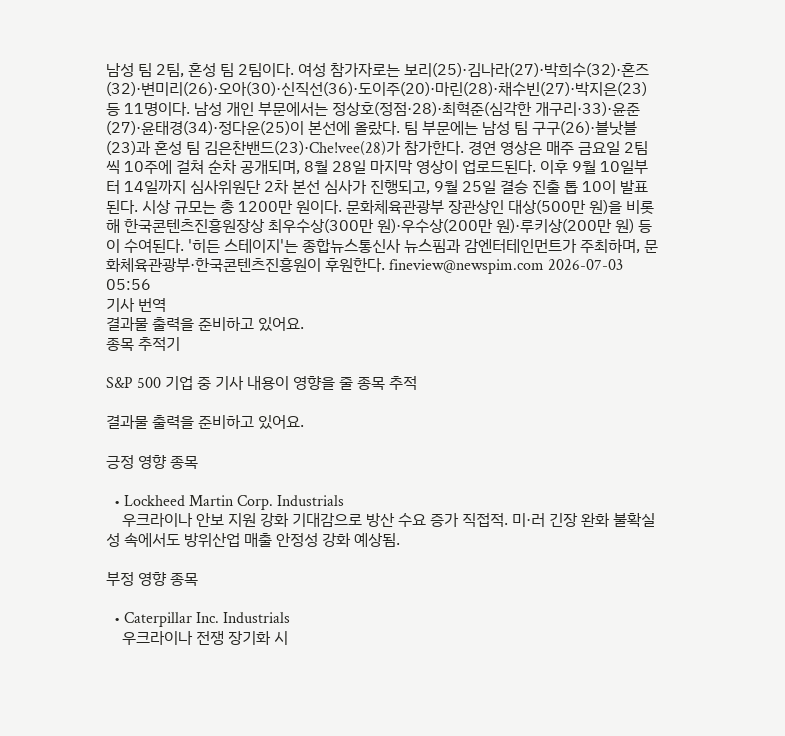남성 팀 2팀, 혼성 팀 2팀이다. 여성 참가자로는 보리(25)·김나라(27)·박희수(32)·혼즈(32)·변미리(26)·오아(30)·신직선(36)·도이주(20)·마린(28)·채수빈(27)·박지은(23) 등 11명이다. 남성 개인 부문에서는 정상호(정점·28)·최혁준(심각한 개구리·33)·윤준(27)·윤태경(34)·정다운(25)이 본선에 올랐다. 팀 부문에는 남성 팀 구구(26)·블낫블(23)과 혼성 팀 김은찬밴드(23)·Che!vee(28)가 참가한다. 경연 영상은 매주 금요일 2팀씩 10주에 걸쳐 순차 공개되며, 8월 28일 마지막 영상이 업로드된다. 이후 9월 10일부터 14일까지 심사위원단 2차 본선 심사가 진행되고, 9월 25일 결승 진출 톱 10이 발표된다. 시상 규모는 총 1200만 원이다. 문화체육관광부 장관상인 대상(500만 원)을 비롯해 한국콘텐츠진흥원장상 최우수상(300만 원)·우수상(200만 원)·루키상(200만 원) 등이 수여된다. '히든 스테이지'는 종합뉴스통신사 뉴스핌과 감엔터테인먼트가 주최하며, 문화체육관광부·한국콘텐츠진흥원이 후원한다. fineview@newspim.com 2026-07-03 05:56
기사 번역
결과물 출력을 준비하고 있어요.
종목 추적기

S&P 500 기업 중 기사 내용이 영향을 줄 종목 추적

결과물 출력을 준비하고 있어요.

긍정 영향 종목

  • Lockheed Martin Corp. Industrials
    우크라이나 안보 지원 강화 기대감으로 방산 수요 증가 직접적. 미·러 긴장 완화 불확실성 속에서도 방위산업 매출 안정성 강화 예상됨.

부정 영향 종목

  • Caterpillar Inc. Industrials
    우크라이나 전쟁 장기화 시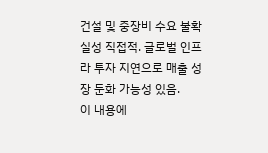건설 및 중장비 수요 불확실성 직접적. 글로벌 인프라 투자 지연으로 매출 성장 둔화 가능성 있음.
이 내용에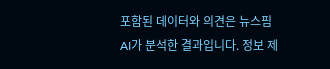포함된 데이터와 의견은 뉴스핌 AI가 분석한 결과입니다. 정보 제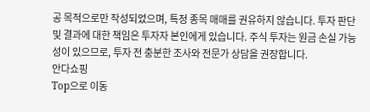공 목적으로만 작성되었으며, 특정 종목 매매를 권유하지 않습니다. 투자 판단 및 결과에 대한 책임은 투자자 본인에게 있습니다. 주식 투자는 원금 손실 가능성이 있으므로, 투자 전 충분한 조사와 전문가 상담을 권장합니다.
안다쇼핑
Top으로 이동